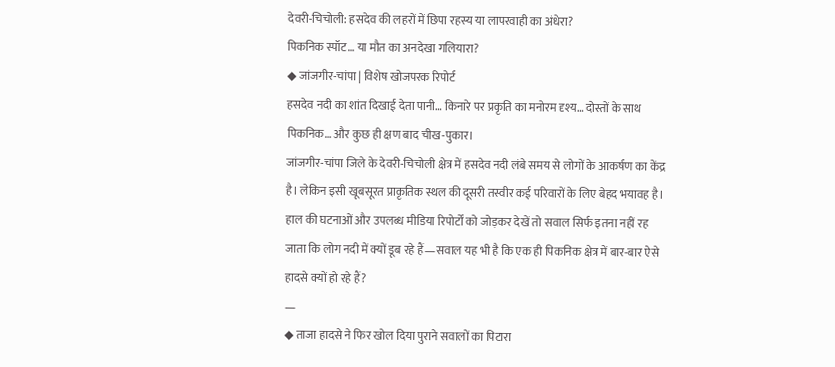देवरी-चिचोली: हसदेव की लहरों में छिपा रहस्य या लापरवाही का अंधेरा?
पिकनिक स्पॉट… या मौत का अनदेखा गलियारा?
◆ जांजगीर-चांपा | विशेष खोजपरक रिपोर्ट
हसदेव नदी का शांत दिखाई देता पानी… किनारे पर प्रकृति का मनोरम दृश्य… दोस्तों के साथ पिकनिक… और कुछ ही क्षण बाद चीख-पुकार।
जांजगीर-चांपा जिले के देवरी-चिचोली क्षेत्र में हसदेव नदी लंबे समय से लोगों के आकर्षण का केंद्र है। लेकिन इसी खूबसूरत प्राकृतिक स्थल की दूसरी तस्वीर कई परिवारों के लिए बेहद भयावह है।
हाल की घटनाओं और उपलब्ध मीडिया रिपोर्टों को जोड़कर देखें तो सवाल सिर्फ इतना नहीं रह जाता कि लोग नदी में क्यों डूब रहे हैं—सवाल यह भी है कि एक ही पिकनिक क्षेत्र में बार-बार ऐसे हादसे क्यों हो रहे हैं?
—
◆ ताजा हादसे ने फिर खोल दिया पुराने सवालों का पिटारा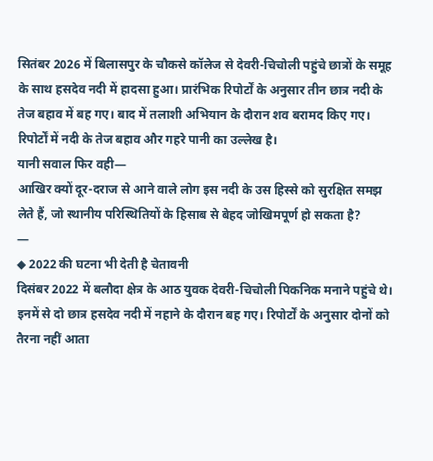सितंबर 2026 में बिलासपुर के चौकसे कॉलेज से देवरी-चिचोली पहुंचे छात्रों के समूह के साथ हसदेव नदी में हादसा हुआ। प्रारंभिक रिपोर्टों के अनुसार तीन छात्र नदी के तेज बहाव में बह गए। बाद में तलाशी अभियान के दौरान शव बरामद किए गए। रिपोर्टों में नदी के तेज बहाव और गहरे पानी का उल्लेख है।
यानी सवाल फिर वही—
आखिर क्यों दूर-दराज से आने वाले लोग इस नदी के उस हिस्से को सुरक्षित समझ लेते हैं, जो स्थानीय परिस्थितियों के हिसाब से बेहद जोखिमपूर्ण हो सकता है?
—
◆ 2022 की घटना भी देती है चेतावनी
दिसंबर 2022 में बलौदा क्षेत्र के आठ युवक देवरी-चिचोली पिकनिक मनाने पहुंचे थे। इनमें से दो छात्र हसदेव नदी में नहाने के दौरान बह गए। रिपोर्टों के अनुसार दोनों को तैरना नहीं आता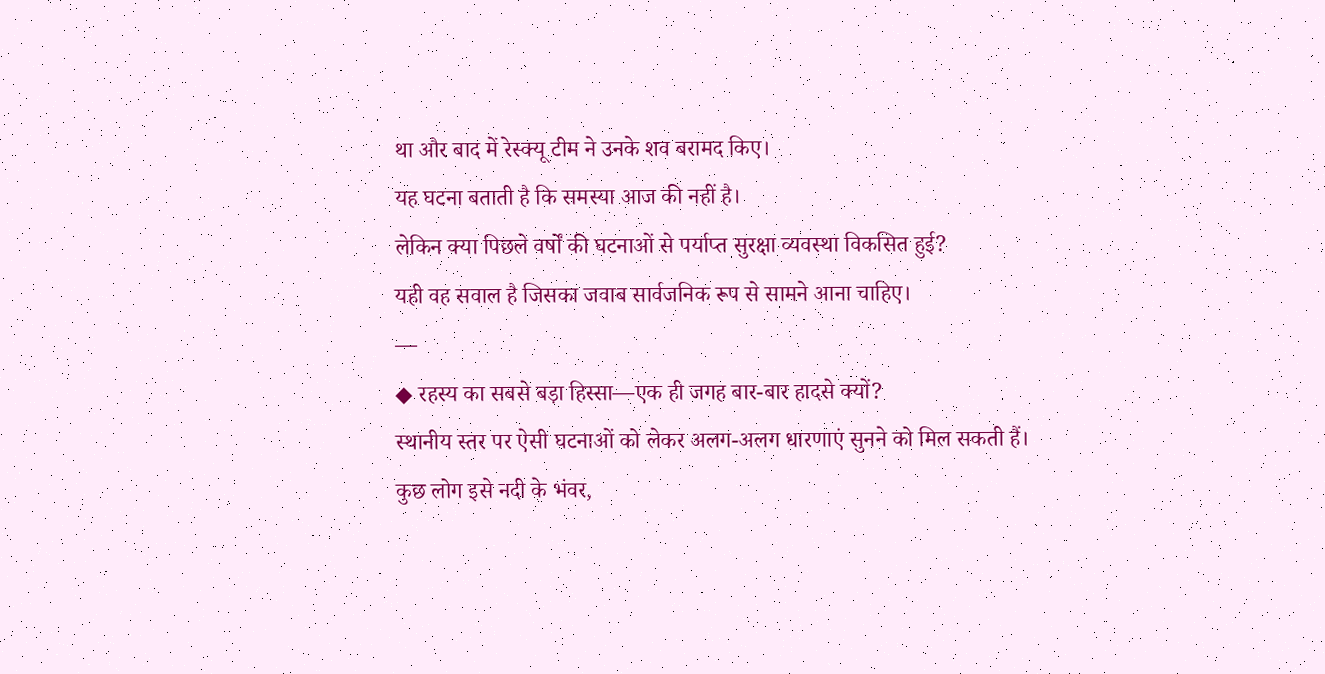था और बाद में रेस्क्यू टीम ने उनके शव बरामद किए।
यह घटना बताती है कि समस्या आज की नहीं है।
लेकिन क्या पिछले वर्षों की घटनाओं से पर्याप्त सुरक्षा व्यवस्था विकसित हुई?
यही वह सवाल है जिसका जवाब सार्वजनिक रूप से सामने आना चाहिए।
—
◆ रहस्य का सबसे बड़ा हिस्सा—एक ही जगह बार-बार हादसे क्यों?
स्थानीय स्तर पर ऐसी घटनाओं को लेकर अलग-अलग धारणाएं सुनने को मिल सकती हैं।
कुछ लोग इसे नदी के भंवर,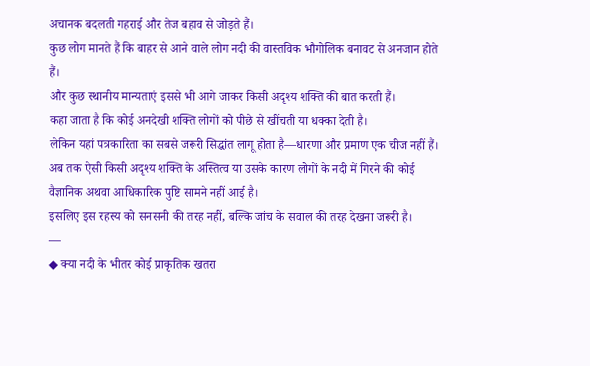अचानक बदलती गहराई और तेज बहाव से जोड़ते हैं।
कुछ लोग मानते हैं कि बाहर से आने वाले लोग नदी की वास्तविक भौगोलिक बनावट से अनजान होते हैं।
और कुछ स्थानीय मान्यताएं इससे भी आगे जाकर किसी अदृश्य शक्ति की बात करती हैं।
कहा जाता है कि कोई अनदेखी शक्ति लोगों को पीछे से खींचती या धक्का देती है।
लेकिन यहां पत्रकारिता का सबसे जरूरी सिद्धांत लागू होता है—धारणा और प्रमाण एक चीज नहीं हैं।
अब तक ऐसी किसी अदृश्य शक्ति के अस्तित्व या उसके कारण लोगों के नदी में गिरने की कोई वैज्ञानिक अथवा आधिकारिक पुष्टि सामने नहीं आई है।
इसलिए इस रहस्य को सनसनी की तरह नहीं, बल्कि जांच के सवाल की तरह देखना जरूरी है।
—
◆ क्या नदी के भीतर कोई प्राकृतिक खतरा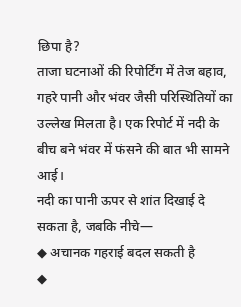छिपा है?
ताजा घटनाओं की रिपोर्टिंग में तेज बहाव, गहरे पानी और भंवर जैसी परिस्थितियों का उल्लेख मिलता है। एक रिपोर्ट में नदी के बीच बने भंवर में फंसने की बात भी सामने आई।
नदी का पानी ऊपर से शांत दिखाई दे सकता है, जबकि नीचे—
◆ अचानक गहराई बदल सकती है
◆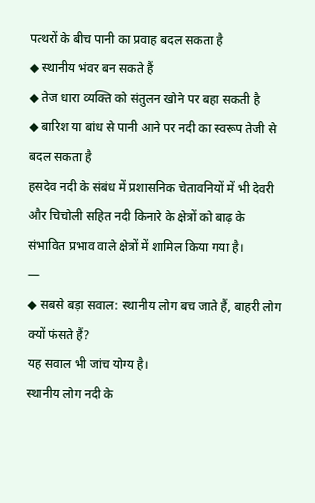पत्थरों के बीच पानी का प्रवाह बदल सकता है
◆ स्थानीय भंवर बन सकते हैं
◆ तेज धारा व्यक्ति को संतुलन खोने पर बहा सकती है
◆ बारिश या बांध से पानी आने पर नदी का स्वरूप तेजी से बदल सकता है
हसदेव नदी के संबंध में प्रशासनिक चेतावनियों में भी देवरी और चिचोली सहित नदी किनारे के क्षेत्रों को बाढ़ के संभावित प्रभाव वाले क्षेत्रों में शामिल किया गया है।
—
◆ सबसे बड़ा सवाल: स्थानीय लोग बच जाते हैं, बाहरी लोग क्यों फंसते हैं?
यह सवाल भी जांच योग्य है।
स्थानीय लोग नदी के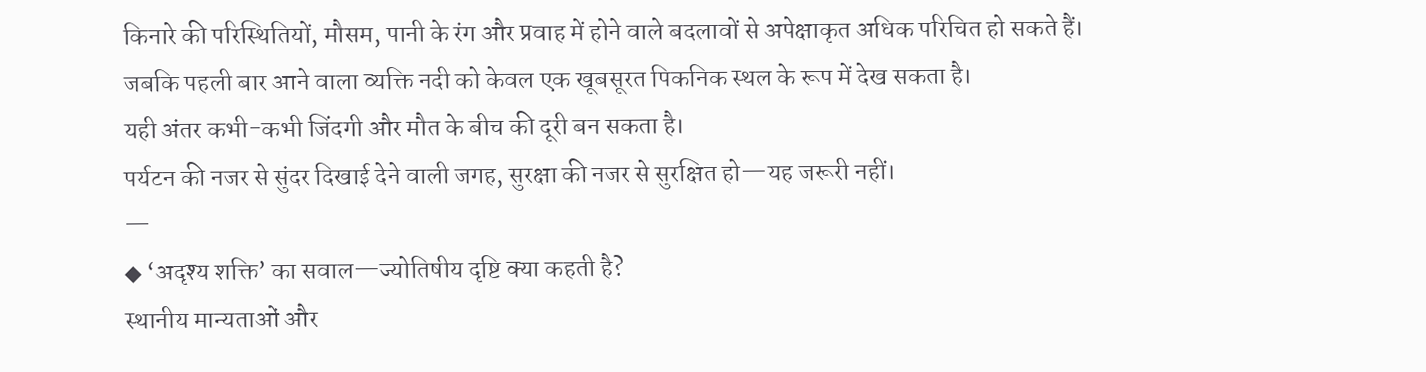किनारे की परिस्थितियों, मौसम, पानी के रंग और प्रवाह में होने वाले बदलावों से अपेक्षाकृत अधिक परिचित हो सकते हैं।
जबकि पहली बार आने वाला व्यक्ति नदी को केवल एक खूबसूरत पिकनिक स्थल के रूप में देख सकता है।
यही अंतर कभी-कभी जिंदगी और मौत के बीच की दूरी बन सकता है।
पर्यटन की नजर से सुंदर दिखाई देने वाली जगह, सुरक्षा की नजर से सुरक्षित हो—यह जरूरी नहीं।
—
◆ ‘अदृश्य शक्ति’ का सवाल—ज्योतिषीय दृष्टि क्या कहती है?
स्थानीय मान्यताओं और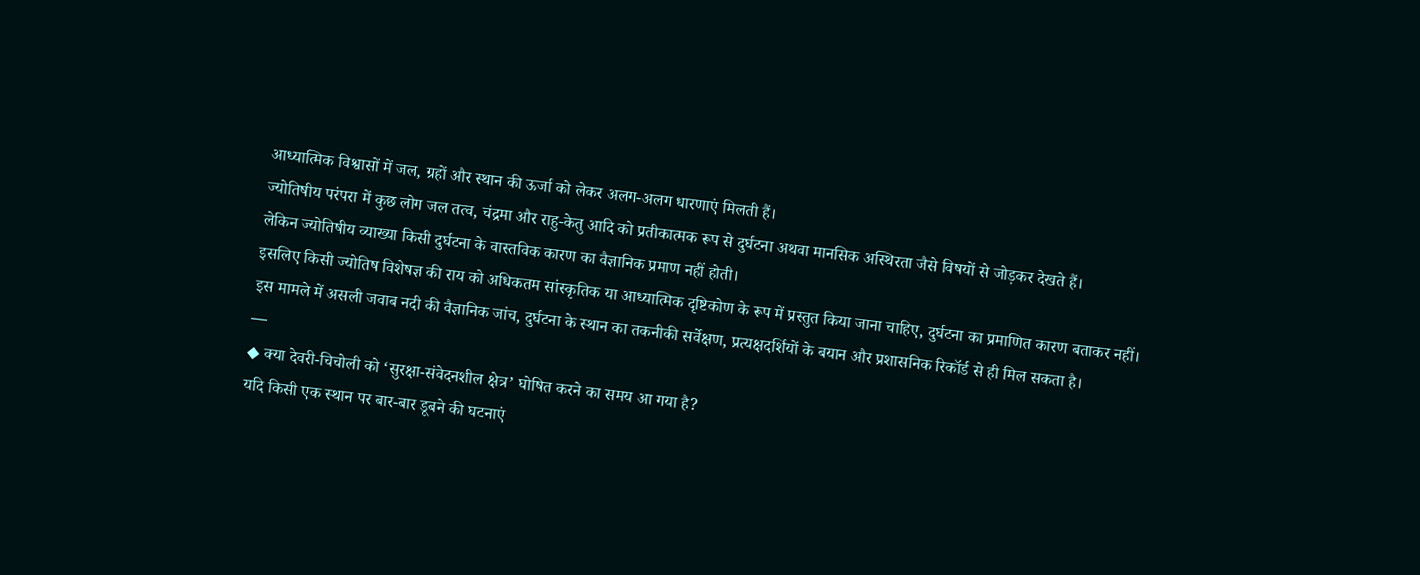आध्यात्मिक विश्वासों में जल, ग्रहों और स्थान की ऊर्जा को लेकर अलग-अलग धारणाएं मिलती हैं।
ज्योतिषीय परंपरा में कुछ लोग जल तत्व, चंद्रमा और राहु-केतु आदि को प्रतीकात्मक रूप से दुर्घटना अथवा मानसिक अस्थिरता जैसे विषयों से जोड़कर देखते हैं।
लेकिन ज्योतिषीय व्याख्या किसी दुर्घटना के वास्तविक कारण का वैज्ञानिक प्रमाण नहीं होती।
इसलिए किसी ज्योतिष विशेषज्ञ की राय को अधिकतम सांस्कृतिक या आध्यात्मिक दृष्टिकोण के रूप में प्रस्तुत किया जाना चाहिए, दुर्घटना का प्रमाणित कारण बताकर नहीं।
इस मामले में असली जवाब नदी की वैज्ञानिक जांच, दुर्घटना के स्थान का तकनीकी सर्वेक्षण, प्रत्यक्षदर्शियों के बयान और प्रशासनिक रिकॉर्ड से ही मिल सकता है।
—
◆ क्या देवरी-चिचोली को ‘सुरक्षा-संवेदनशील क्षेत्र’ घोषित करने का समय आ गया है?
यदि किसी एक स्थान पर बार-बार डूबने की घटनाएं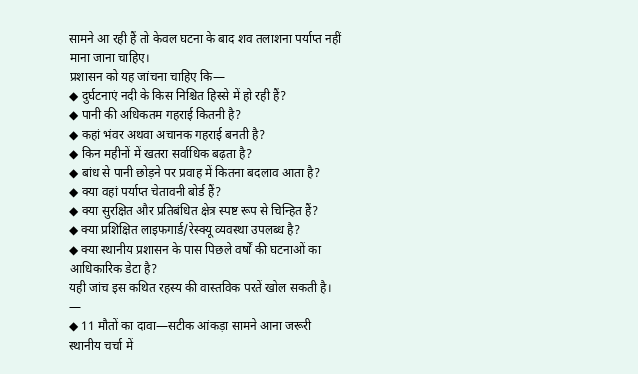सामने आ रही हैं तो केवल घटना के बाद शव तलाशना पर्याप्त नहीं माना जाना चाहिए।
प्रशासन को यह जांचना चाहिए कि—
◆ दुर्घटनाएं नदी के किस निश्चित हिस्से में हो रही हैं?
◆ पानी की अधिकतम गहराई कितनी है?
◆ कहां भंवर अथवा अचानक गहराई बनती है?
◆ किन महीनों में खतरा सर्वाधिक बढ़ता है?
◆ बांध से पानी छोड़ने पर प्रवाह में कितना बदलाव आता है?
◆ क्या वहां पर्याप्त चेतावनी बोर्ड हैं?
◆ क्या सुरक्षित और प्रतिबंधित क्षेत्र स्पष्ट रूप से चिन्हित हैं?
◆ क्या प्रशिक्षित लाइफगार्ड/रेस्क्यू व्यवस्था उपलब्ध है?
◆ क्या स्थानीय प्रशासन के पास पिछले वर्षों की घटनाओं का आधिकारिक डेटा है?
यही जांच इस कथित रहस्य की वास्तविक परतें खोल सकती है।
—
◆ 11 मौतों का दावा—सटीक आंकड़ा सामने आना जरूरी
स्थानीय चर्चा में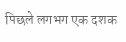पिछले लगभग एक दशक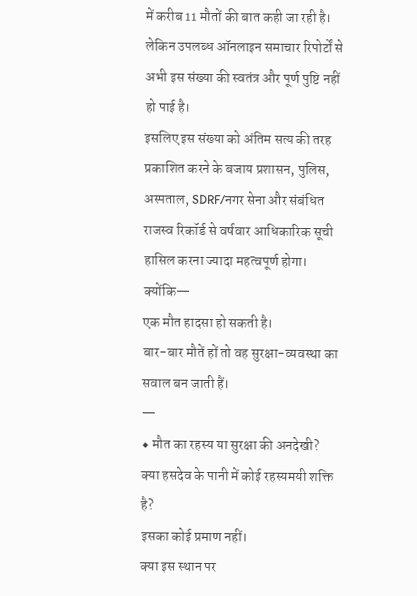में करीब 11 मौतों की बात कही जा रही है।
लेकिन उपलब्ध ऑनलाइन समाचार रिपोर्टों से अभी इस संख्या की स्वतंत्र और पूर्ण पुष्टि नहीं हो पाई है।
इसलिए इस संख्या को अंतिम सत्य की तरह प्रकाशित करने के बजाय प्रशासन, पुलिस, अस्पताल, SDRF/नगर सेना और संबंधित राजस्व रिकॉर्ड से वर्षवार आधिकारिक सूची हासिल करना ज्यादा महत्वपूर्ण होगा।
क्योंकि—
एक मौत हादसा हो सकती है।
बार-बार मौतें हों तो वह सुरक्षा-व्यवस्था का सवाल बन जाती हैं।
—
◆ मौत का रहस्य या सुरक्षा की अनदेखी?
क्या हसदेव के पानी में कोई रहस्यमयी शक्ति है?
इसका कोई प्रमाण नहीं।
क्या इस स्थान पर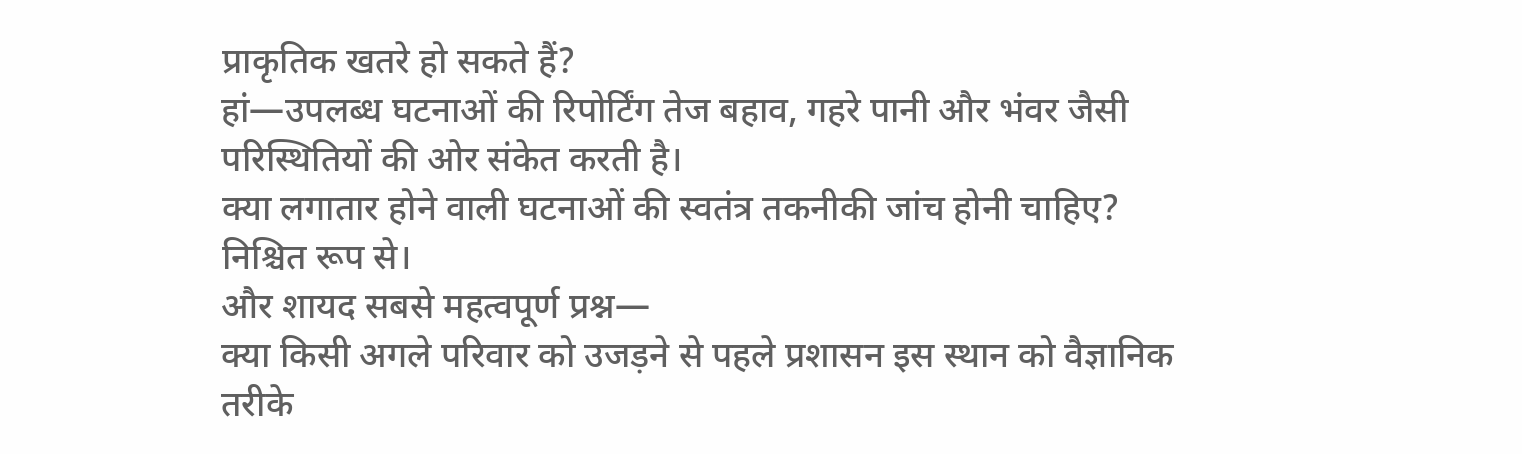प्राकृतिक खतरे हो सकते हैं?
हां—उपलब्ध घटनाओं की रिपोर्टिंग तेज बहाव, गहरे पानी और भंवर जैसी परिस्थितियों की ओर संकेत करती है।
क्या लगातार होने वाली घटनाओं की स्वतंत्र तकनीकी जांच होनी चाहिए?
निश्चित रूप से।
और शायद सबसे महत्वपूर्ण प्रश्न—
क्या किसी अगले परिवार को उजड़ने से पहले प्रशासन इस स्थान को वैज्ञानिक तरीके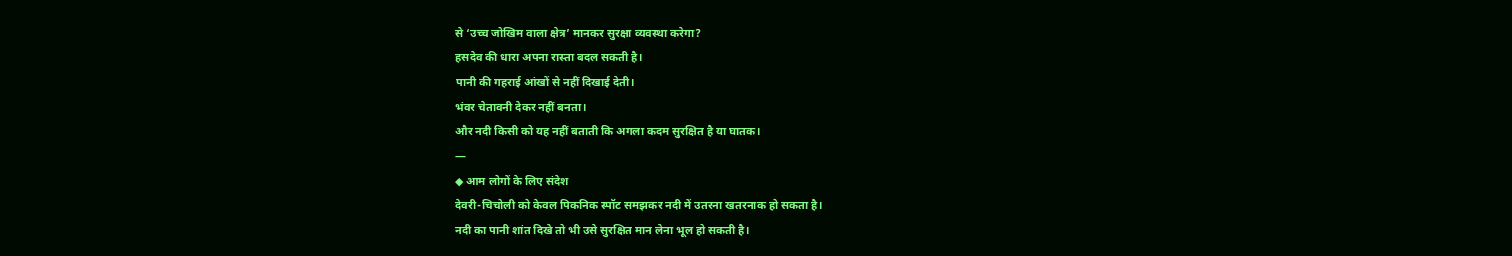से ‘उच्च जोखिम वाला क्षेत्र’ मानकर सुरक्षा व्यवस्था करेगा?
हसदेव की धारा अपना रास्ता बदल सकती है।
पानी की गहराई आंखों से नहीं दिखाई देती।
भंवर चेतावनी देकर नहीं बनता।
और नदी किसी को यह नहीं बताती कि अगला कदम सुरक्षित है या घातक।
—
◆ आम लोगों के लिए संदेश
देवरी-चिचोली को केवल पिकनिक स्पॉट समझकर नदी में उतरना खतरनाक हो सकता है।
नदी का पानी शांत दिखे तो भी उसे सुरक्षित मान लेना भूल हो सकती है।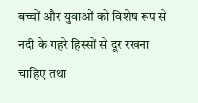बच्चों और युवाओं को विशेष रूप से नदी के गहरे हिस्सों से दूर रखना चाहिए तथा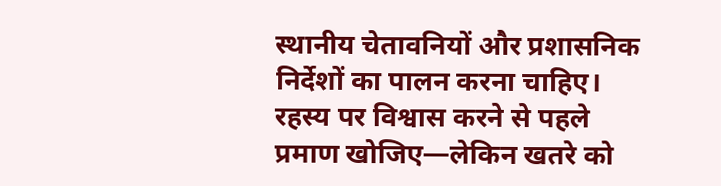स्थानीय चेतावनियों और प्रशासनिक निर्देशों का पालन करना चाहिए।
रहस्य पर विश्वास करने से पहले प्रमाण खोजिए—लेकिन खतरे को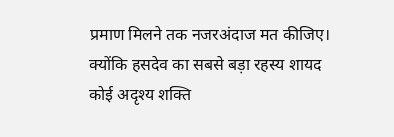प्रमाण मिलने तक नजरअंदाज मत कीजिए।
क्योंकि हसदेव का सबसे बड़ा रहस्य शायद कोई अदृश्य शक्ति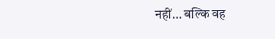नहीं… बल्कि वह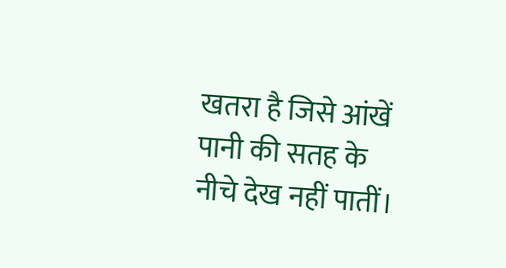खतरा है जिसे आंखें पानी की सतह के नीचे देख नहीं पातीं।